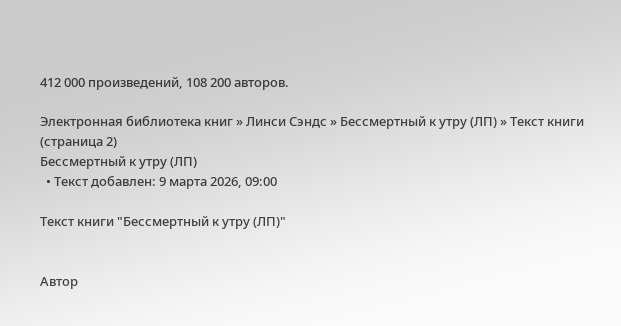412 000 произведений, 108 200 авторов.

Электронная библиотека книг » Линси Сэндс » Бессмертный к утру (ЛП) » Текст книги (страница 2)
Бессмертный к утру (ЛП)
  • Текст добавлен: 9 марта 2026, 09:00

Текст книги "Бессмертный к утру (ЛП)"


Автор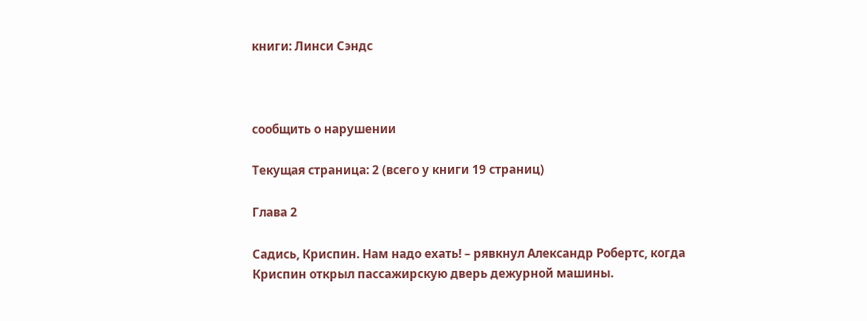книги: Линси Сэндс



сообщить о нарушении

Текущая страница: 2 (всего у книги 19 страниц)

Глава 2

Садись, Криспин. Нам надо ехать! – рявкнул Александр Робертс, когда Криспин открыл пассажирскую дверь дежурной машины.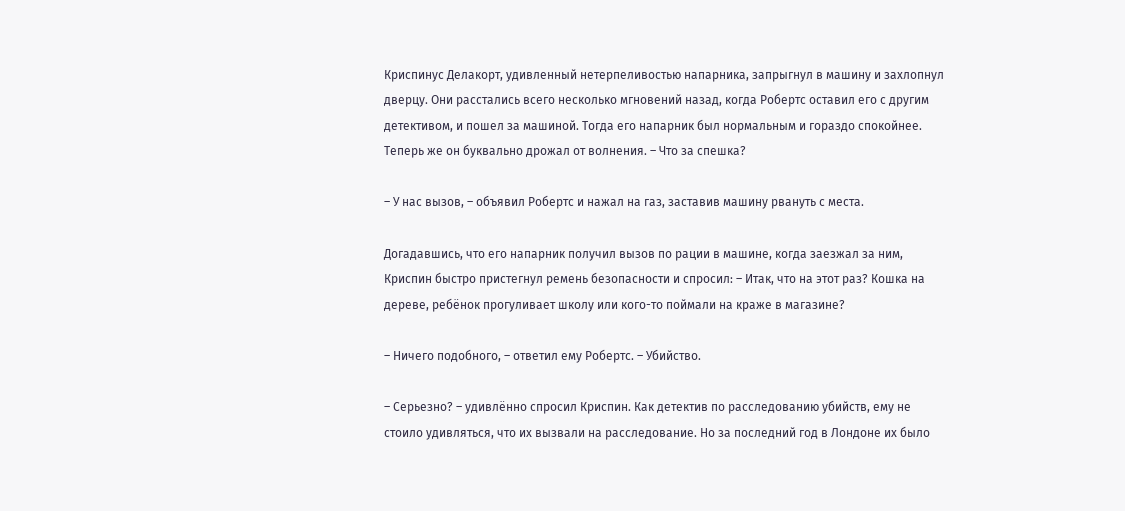Криспинус Делакорт, удивленный нетерпеливостью напарника, запрыгнул в машину и захлопнул дверцу. Они расстались всего несколько мгновений назад, когда Робертс оставил его с другим детективом, и пошел за машиной. Тогда его напарник был нормальным и гораздо спокойнее. Теперь же он буквально дрожал от волнения. – Что за спешка?

– У нас вызов, – объявил Робертс и нажал на газ, заставив машину рвануть с места.

Догадавшись, что его напарник получил вызов по рации в машине, когда заезжал за ним, Криспин быстро пристегнул ремень безопасности и спросил: – Итак, что на этот раз? Кошка на дереве, ребёнок прогуливает школу или кого-то поймали на краже в магазине?

– Ничего подобного, – ответил ему Робертс. – Убийство.

– Серьезно? – удивлённо спросил Криспин. Как детектив по расследованию убийств, ему не стоило удивляться, что их вызвали на расследование. Но за последний год в Лондоне их было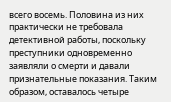всего восемь. Половина из них практически не требовала детективной работы, поскольку преступники одновременно заявляли о смерти и давали признательные показания. Таким образом, оставалось четыре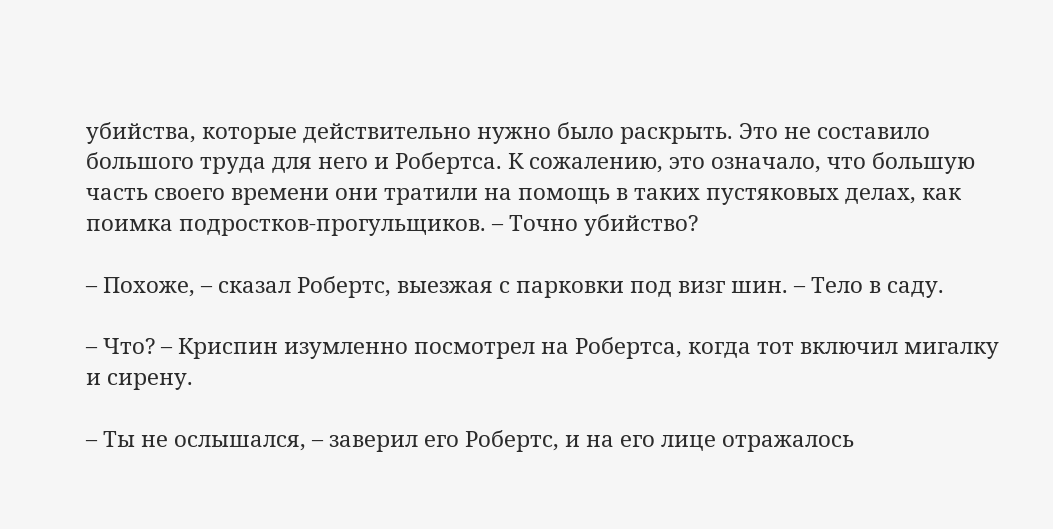убийства, которые действительно нужно было раскрыть. Это не составило большого труда для него и Робертса. К сожалению, это означало, что большую часть своего времени они тратили на помощь в таких пустяковых делах, как поимка подростков-прогульщиков. – Точно убийство?

– Похоже, – сказал Робертс, выезжая с парковки под визг шин. – Тело в саду.

– Что? – Криспин изумленно посмотрел на Робертса, когда тот включил мигалку и сирену.

– Ты не ослышался, – заверил его Робертс, и на его лице отражалось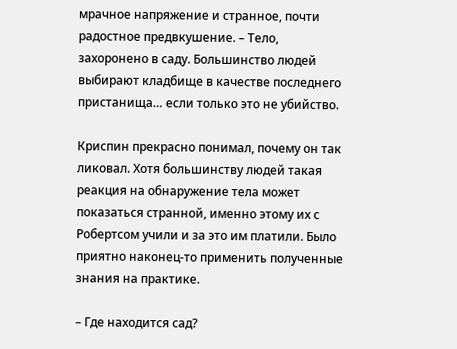мрачное напряжение и странное, почти радостное предвкушение. – Тело, захоронено в саду. Большинство людей выбирают кладбище в качестве последнего пристанища… если только это не убийство.

Криспин прекрасно понимал, почему он так ликовал. Хотя большинству людей такая реакция на обнаружение тела может показаться странной, именно этому их с Робертсом учили и за это им платили. Было приятно наконец-то применить полученные знания на практике.

– Где находится сад?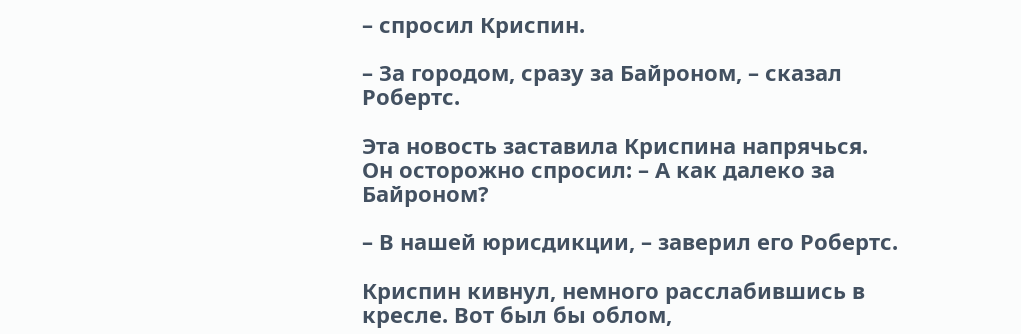– спросил Криспин.

– За городом, сразу за Байроном, – сказал Робертс.

Эта новость заставила Криспина напрячься. Он осторожно спросил: – А как далеко за Байроном?

– В нашей юрисдикции, – заверил его Робертс.

Криспин кивнул, немного расслабившись в кресле. Вот был бы облом,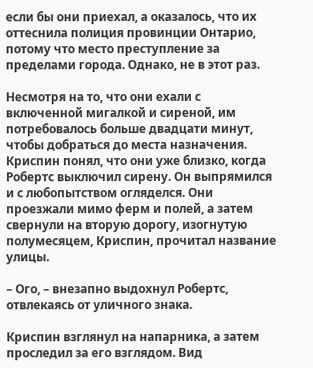если бы они приехал, а оказалось, что их оттеснила полиция провинции Онтарио, потому что место преступление за пределами города. Однако, не в этот раз.

Несмотря на то, что они ехали с включенной мигалкой и сиреной, им потребовалось больше двадцати минут, чтобы добраться до места назначения. Криспин понял, что они уже близко, когда Робертс выключил сирену. Он выпрямился и с любопытством огляделся. Они проезжали мимо ферм и полей, а затем свернули на вторую дорогу, изогнутую полумесяцем, Криспин, прочитал название улицы.

– Ого, – внезапно выдохнул Робертс, отвлекаясь от уличного знака.

Криспин взглянул на напарника, а затем проследил за его взглядом. Вид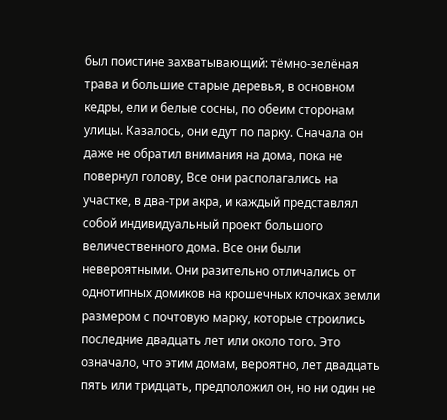был поистине захватывающий: тёмно-зелёная трава и большие старые деревья, в основном кедры, ели и белые сосны, по обеим сторонам улицы. Казалось, они едут по парку. Сначала он даже не обратил внимания на дома, пока не повернул голову, Все они располагались на участке, в два-три акра, и каждый представлял собой индивидуальный проект большого величественного дома. Все они были невероятными. Они разительно отличались от однотипных домиков на крошечных клочках земли размером с почтовую марку, которые строились последние двадцать лет или около того. Это означало, что этим домам, вероятно, лет двадцать пять или тридцать, предположил он, но ни один не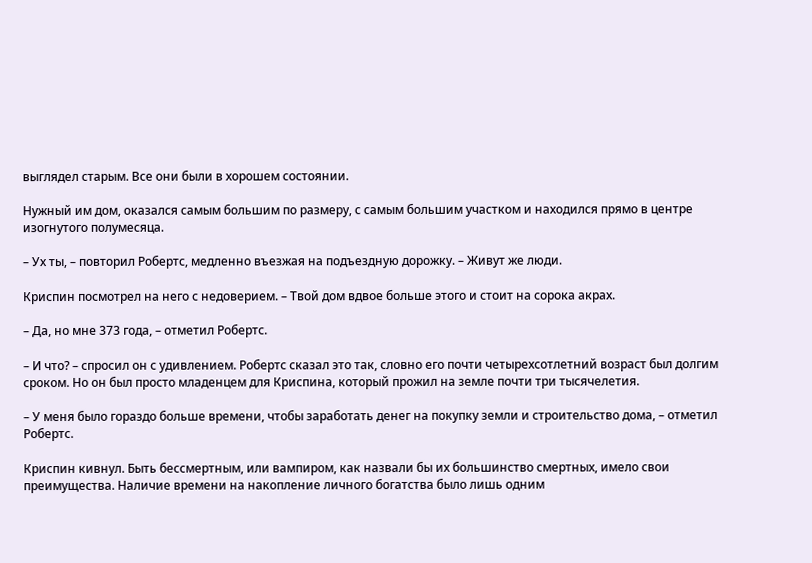выглядел старым. Все они были в хорошем состоянии.

Нужный им дом, оказался самым большим по размеру, с самым большим участком и находился прямо в центре изогнутого полумесяца.

– Ух ты, – повторил Робертс, медленно въезжая на подъездную дорожку. – Живут же люди.

Криспин посмотрел на него с недоверием. – Твой дом вдвое больше этого и стоит на сорока акрах.

– Да, но мне 373 года, – отметил Робертс.

– И что? – спросил он с удивлением. Робертс сказал это так, словно его почти четырехсотлетний возраст был долгим сроком. Но он был просто младенцем для Криспина, который прожил на земле почти три тысячелетия.

– У меня было гораздо больше времени, чтобы заработать денег на покупку земли и строительство дома, – отметил Робертс.

Криспин кивнул. Быть бессмертным, или вампиром, как назвали бы их большинство смертных, имело свои преимущества. Наличие времени на накопление личного богатства было лишь одним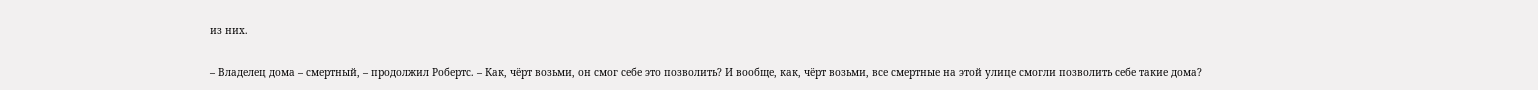из них.

– Владелец дома – смертный, – продолжил Робертс. – Как, чёрт возьми, он смог себе это позволить? И вообще, как, чёрт возьми, все смертные на этой улице смогли позволить себе такие дома?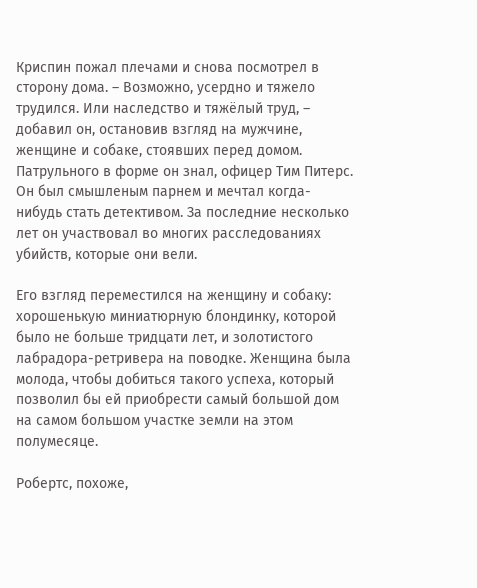Криспин пожал плечами и снова посмотрел в сторону дома. – Возможно, усердно и тяжело трудился. Или наследство и тяжёлый труд, – добавил он, остановив взгляд на мужчине, женщине и собаке, стоявших перед домом. Патрульного в форме он знал, офицер Тим Питерс. Он был смышленым парнем и мечтал когда-нибудь стать детективом. За последние несколько лет он участвовал во многих расследованиях убийств, которые они вели.

Его взгляд переместился на женщину и собаку: хорошенькую миниатюрную блондинку, которой было не больше тридцати лет, и золотистого лабрадора-ретривера на поводке. Женщина была молода, чтобы добиться такого успеха, который позволил бы ей приобрести самый большой дом на самом большом участке земли на этом полумесяце.

Робертс, похоже,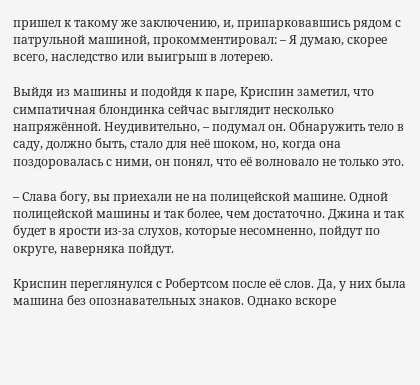пришел к такому же заключению, и, припарковавшись рядом с патрульной машиной, прокомментировал: – Я думаю, скорее всего, наследство или выигрыш в лотерею.

Выйдя из машины и подойдя к паре, Криспин заметил, что симпатичная блондинка сейчас выглядит несколько напряжённой. Неудивительно, – подумал он. Обнаружить тело в саду, должно быть, стало для неё шоком, но, когда она поздоровалась с ними, он понял, что её волновало не только это.

– Слава богу, вы приехали не на полицейской машине. Одной полицейской машины и так более, чем достаточно. Джина и так будет в ярости из-за слухов, которые несомненно, пойдут по округе, наверняка пойдут.

Криспин переглянулся с Робертсом после её слов. Да, у них была машина без опознавательных знаков. Однако вскоре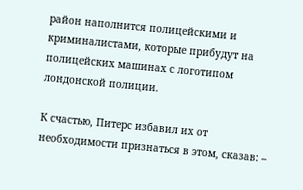район наполнится полицейскими и криминалистами, которые прибудут на полицейских машинах с логотипом лондонской полиции.

К счастью, Питерс избавил их от необходимости признаться в этом, сказав: –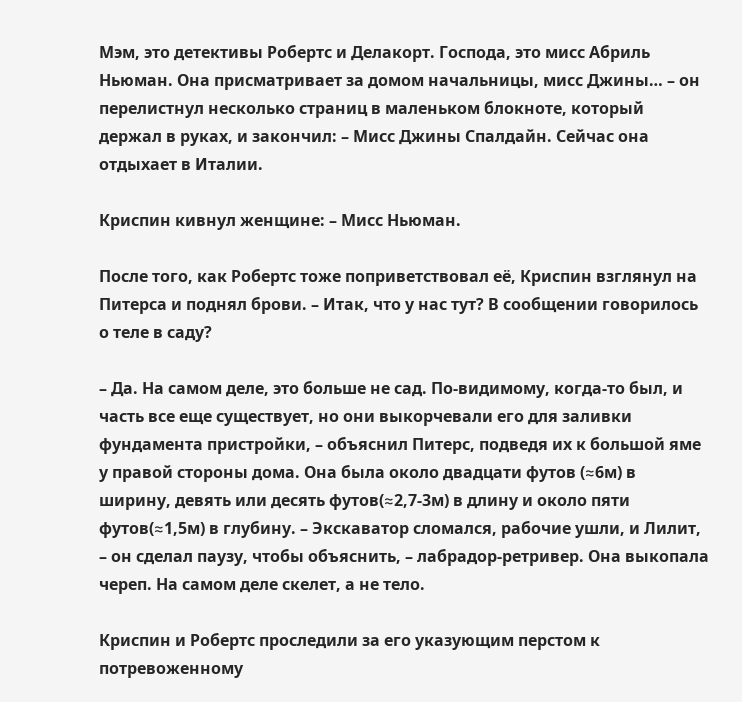Мэм, это детективы Робертс и Делакорт. Господа, это мисс Абриль Ньюман. Она присматривает за домом начальницы, мисс Джины… – он перелистнул несколько страниц в маленьком блокноте, который держал в руках, и закончил: – Мисс Джины Спалдайн. Сейчас она отдыхает в Италии.

Криспин кивнул женщине: – Мисс Ньюман.

После того, как Робертс тоже поприветствовал её, Криспин взглянул на Питерса и поднял брови. – Итак, что у нас тут? В сообщении говорилось о теле в саду?

– Да. На самом деле, это больше не сад. По-видимому, когда-то был, и часть все еще существует, но они выкорчевали его для заливки фундамента пристройки, – объяснил Питерс, подведя их к большой яме у правой стороны дома. Она была около двадцати футов (≈6м) в ширину, девять или десять футов(≈2,7-3м) в длину и около пяти футов(≈1,5м) в глубину. – Экскаватор сломался, рабочие ушли, и Лилит, – он сделал паузу, чтобы объяснить, – лабрадор-ретривер. Она выкопала череп. На самом деле скелет, а не тело.

Криспин и Робертс проследили за его указующим перстом к потревоженному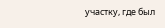участку, где был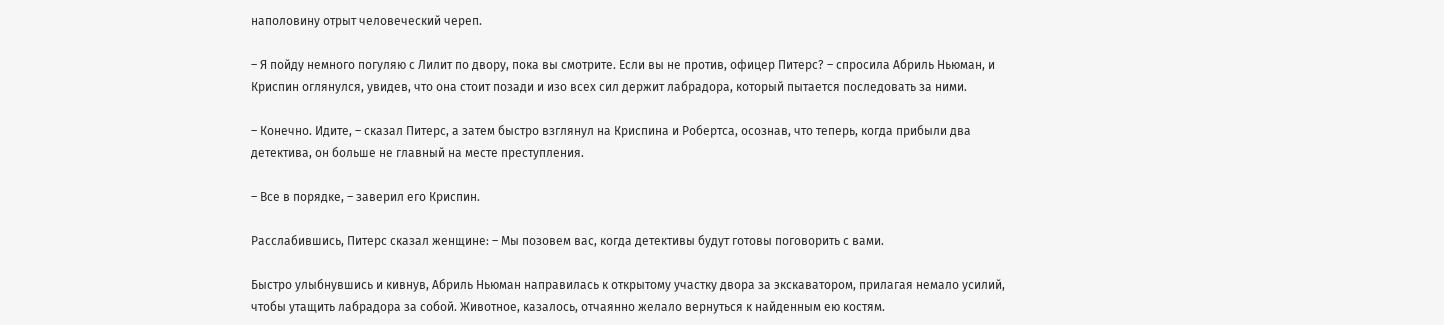наполовину отрыт человеческий череп.

– Я пойду немного погуляю с Лилит по двору, пока вы смотрите. Если вы не против, офицер Питерс? – спросила Абриль Ньюман, и Криспин оглянулся, увидев, что она стоит позади и изо всех сил держит лабрадора, который пытается последовать за ними.

– Конечно. Идите, – сказал Питерс, а затем быстро взглянул на Криспина и Робертса, осознав, что теперь, когда прибыли два детектива, он больше не главный на месте преступления.

– Все в порядке, – заверил его Криспин.

Расслабившись, Питерс сказал женщине: – Мы позовем вас, когда детективы будут готовы поговорить с вами.

Быстро улыбнувшись и кивнув, Абриль Ньюман направилась к открытому участку двора за экскаватором, прилагая немало усилий, чтобы утащить лабрадора за собой. Животное, казалось, отчаянно желало вернуться к найденным ею костям.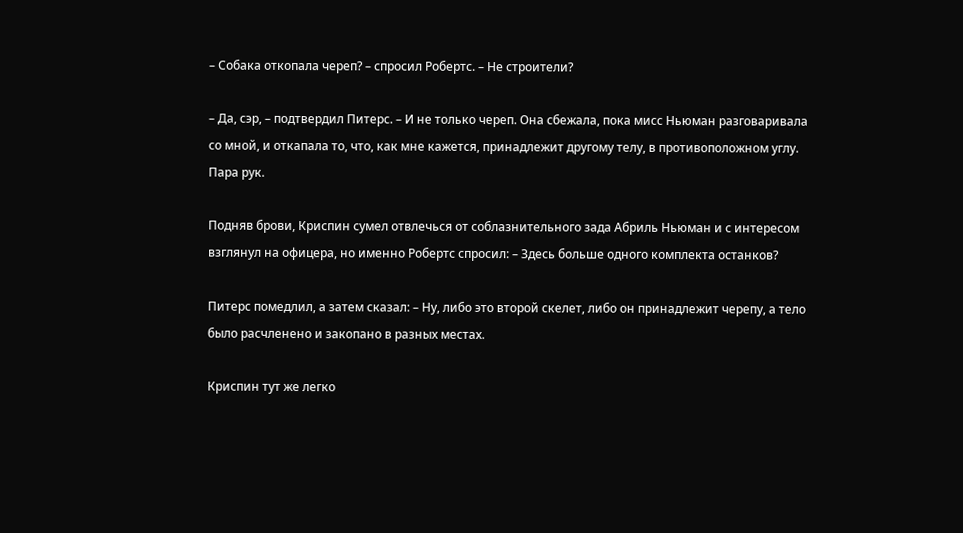– Собака откопала череп? – спросил Робертс. – Не строители?

– Да, сэр, – подтвердил Питерс. – И не только череп. Она сбежала, пока мисс Ньюман разговаривала со мной, и откапала то, что, как мне кажется, принадлежит другому телу, в противоположном углу. Пара рук.

Подняв брови, Криспин сумел отвлечься от соблазнительного зада Абриль Ньюман и с интересом взглянул на офицера, но именно Робертс спросил: – Здесь больше одного комплекта останков?

Питерс помедлил, а затем сказал: – Ну, либо это второй скелет, либо он принадлежит черепу, а тело было расчленено и закопано в разных местах.

Криспин тут же легко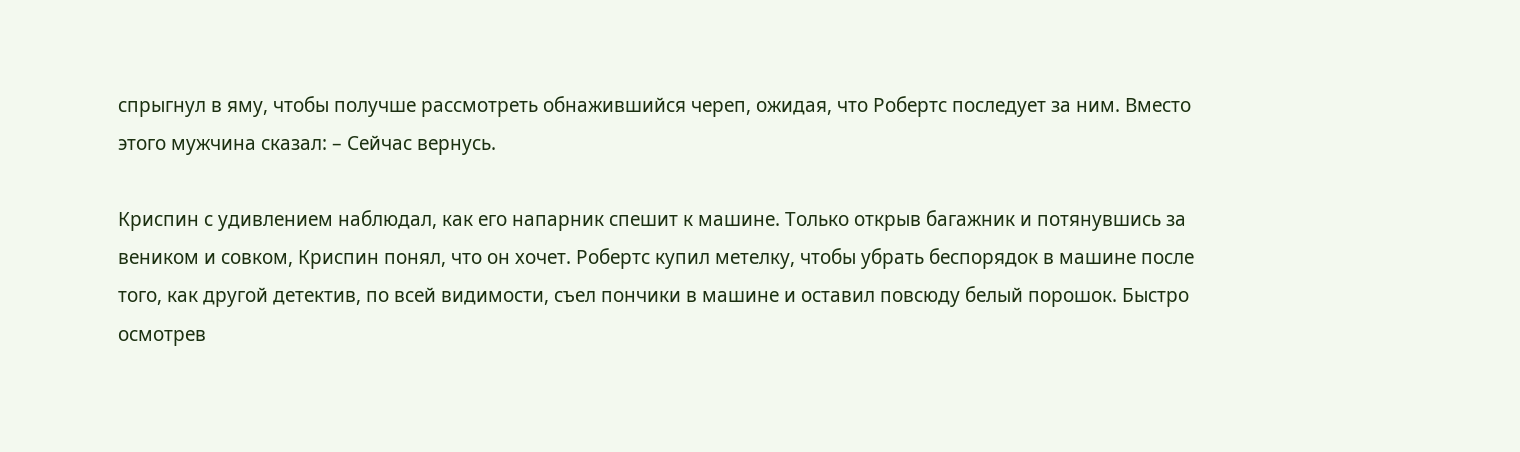спрыгнул в яму, чтобы получше рассмотреть обнажившийся череп, ожидая, что Робертс последует за ним. Вместо этого мужчина сказал: – Сейчас вернусь.

Криспин с удивлением наблюдал, как его напарник спешит к машине. Только открыв багажник и потянувшись за веником и совком, Криспин понял, что он хочет. Робертс купил метелку, чтобы убрать беспорядок в машине после того, как другой детектив, по всей видимости, съел пончики в машине и оставил повсюду белый порошок. Быстро осмотрев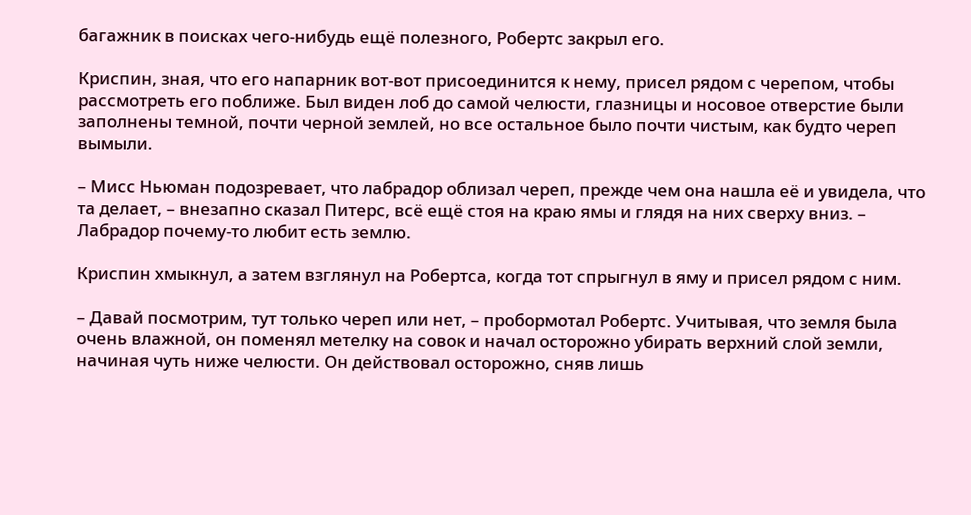багажник в поисках чего-нибудь ещё полезного, Робертс закрыл его.

Криспин, зная, что его напарник вот-вот присоединится к нему, присел рядом с черепом, чтобы рассмотреть его поближе. Был виден лоб до самой челюсти, глазницы и носовое отверстие были заполнены темной, почти черной землей, но все остальное было почти чистым, как будто череп вымыли.

– Мисс Ньюман подозревает, что лабрадор облизал череп, прежде чем она нашла её и увидела, что та делает, – внезапно сказал Питерс, всё ещё стоя на краю ямы и глядя на них сверху вниз. – Лабрадор почему-то любит есть землю.

Криспин хмыкнул, а затем взглянул на Робертса, когда тот спрыгнул в яму и присел рядом с ним.

– Давай посмотрим, тут только череп или нет, – пробормотал Робертс. Учитывая, что земля была очень влажной, он поменял метелку на совок и начал осторожно убирать верхний слой земли, начиная чуть ниже челюсти. Он действовал осторожно, сняв лишь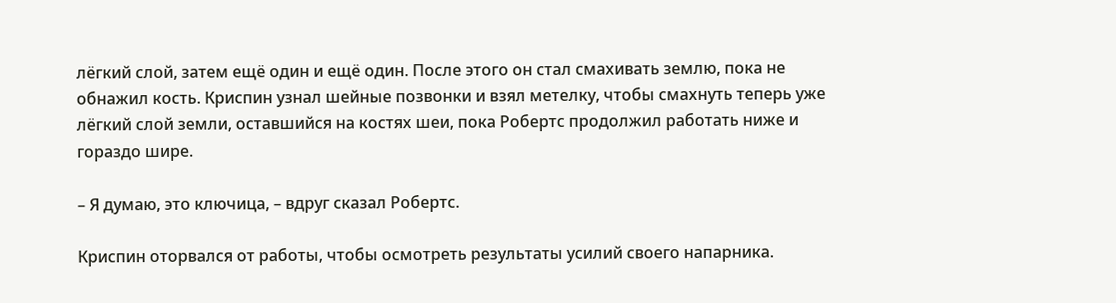лёгкий слой, затем ещё один и ещё один. После этого он стал смахивать землю, пока не обнажил кость. Криспин узнал шейные позвонки и взял метелку, чтобы смахнуть теперь уже лёгкий слой земли, оставшийся на костях шеи, пока Робертс продолжил работать ниже и гораздо шире.

– Я думаю, это ключица, – вдруг сказал Робертс.

Криспин оторвался от работы, чтобы осмотреть результаты усилий своего напарника.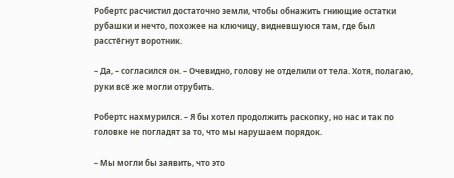Робертс расчистил достаточно земли, чтобы обнажить гниющие остатки рубашки и нечто, похожее на ключицу, видневшуюся там, где был расстёгнут воротник.

– Да, – согласился он. – Очевидно, голову не отделили от тела. Хотя, полагаю, руки всё же могли отрубить.

Робертс нахмурился. – Я бы хотел продолжить раскопку, но нас и так по головке не погладят за то, что мы нарушаем порядок.

– Мы могли бы заявить, что это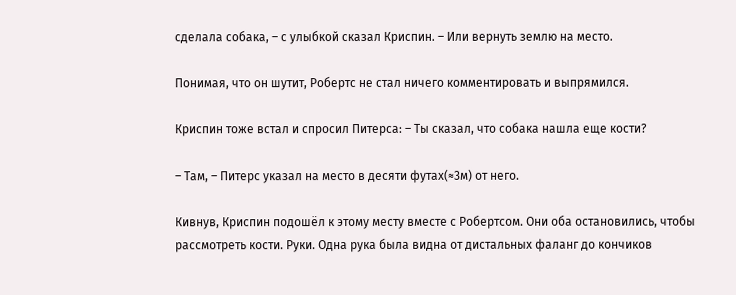сделала собака, – с улыбкой сказал Криспин. – Или вернуть землю на место.

Понимая, что он шутит, Робертс не стал ничего комментировать и выпрямился.

Криспин тоже встал и спросил Питерса: – Ты сказал, что собака нашла еще кости?

– Там, – Питерс указал на место в десяти футах(≈3м) от него.

Кивнув, Криспин подошёл к этому месту вместе с Робертсом. Они оба остановились, чтобы рассмотреть кости. Руки. Одна рука была видна от дистальных фаланг до кончиков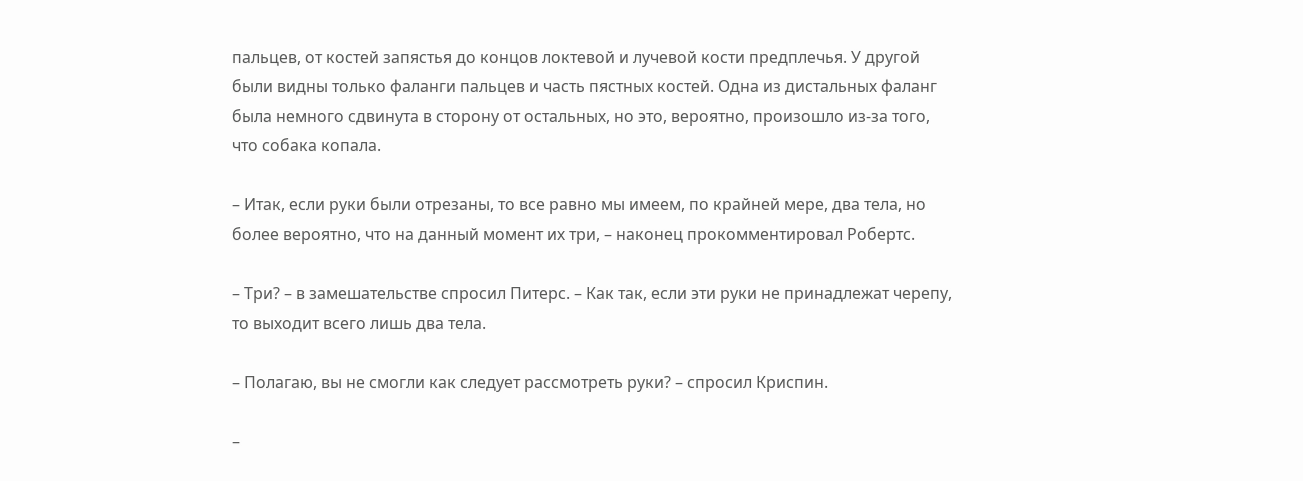пальцев, от костей запястья до концов локтевой и лучевой кости предплечья. У другой были видны только фаланги пальцев и часть пястных костей. Одна из дистальных фаланг была немного сдвинута в сторону от остальных, но это, вероятно, произошло из-за того, что собака копала.

– Итак, если руки были отрезаны, то все равно мы имеем, по крайней мере, два тела, но более вероятно, что на данный момент их три, – наконец прокомментировал Робертс.

– Три? – в замешательстве спросил Питерс. – Как так, если эти руки не принадлежат черепу, то выходит всего лишь два тела.

– Полагаю, вы не смогли как следует рассмотреть руки? – спросил Криспин.

–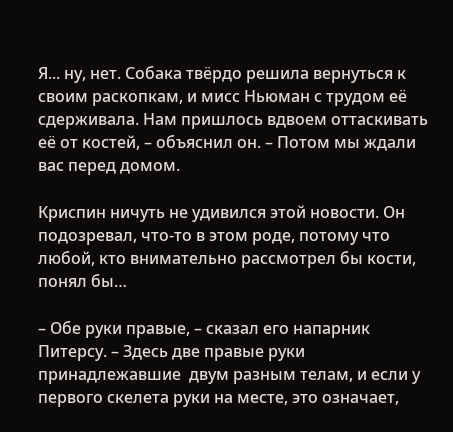Я... ну, нет. Собака твёрдо решила вернуться к своим раскопкам, и мисс Ньюман с трудом её сдерживала. Нам пришлось вдвоем оттаскивать её от костей, – объяснил он. – Потом мы ждали вас перед домом.

Криспин ничуть не удивился этой новости. Он подозревал, что-то в этом роде, потому что любой, кто внимательно рассмотрел бы кости, понял бы…

– Обе руки правые, – сказал его напарник Питерсу. – Здесь две правые руки принадлежавшие  двум разным телам, и если у первого скелета руки на месте, это означает,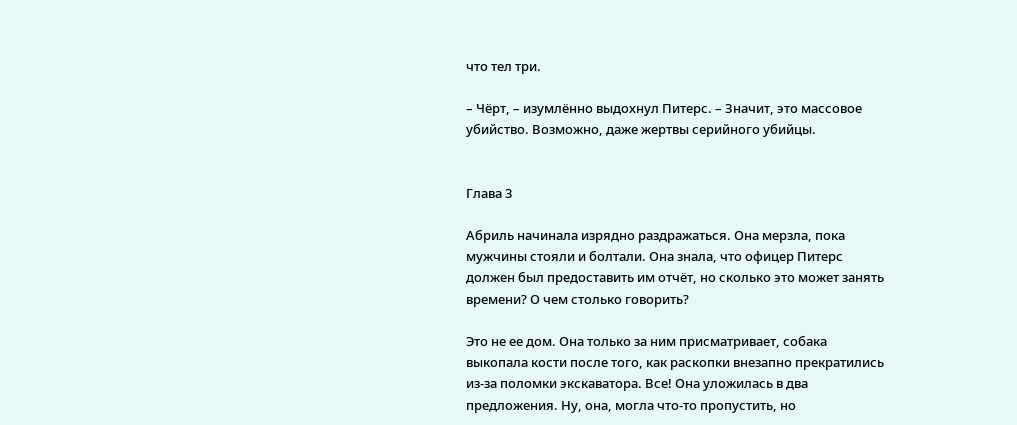что тел три.

– Чёрт, – изумлённо выдохнул Питерс. – Значит, это массовое убийство. Возможно, даже жертвы серийного убийцы.


Глава 3

Абриль начинала изрядно раздражаться. Она мерзла, пока мужчины стояли и болтали. Она знала, что офицер Питерс должен был предоставить им отчёт, но сколько это может занять времени? О чем столько говорить?

Это не ее дом. Она только за ним присматривает, собака выкопала кости после того, как раскопки внезапно прекратились из-за поломки экскаватора. Все! Она уложилась в два предложения. Ну, она, могла что-то пропустить, но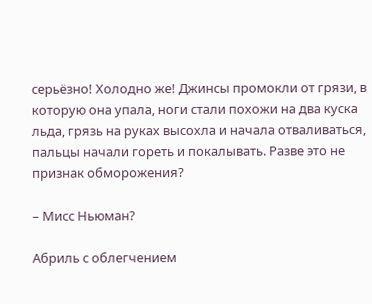серьёзно! Холодно же! Джинсы промокли от грязи, в которую она упала, ноги стали похожи на два куска льда, грязь на руках высохла и начала отваливаться, пальцы начали гореть и покалывать. Разве это не признак обморожения?

– Мисс Ньюман?

Абриль с облегчением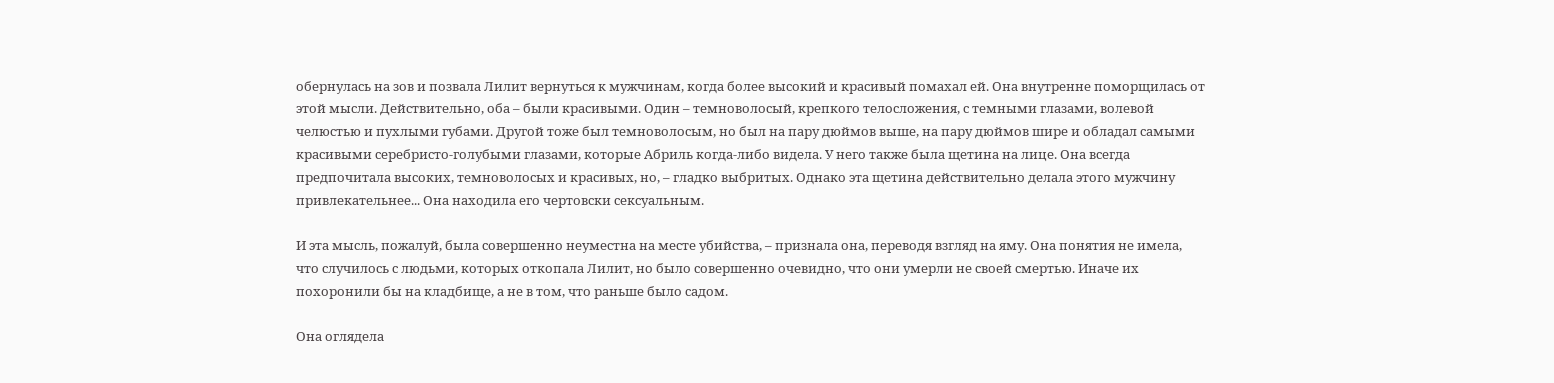обернулась на зов и позвала Лилит вернуться к мужчинам, когда более высокий и красивый помахал ей. Она внутренне поморщилась от этой мысли. Действительно, оба – были красивыми. Один – темноволосый, крепкого телосложения, с темными глазами, волевой челюстью и пухлыми губами. Другой тоже был темноволосым, но был на пару дюймов выше, на пару дюймов шире и обладал самыми красивыми серебристо-голубыми глазами, которые Абриль когда-либо видела. У него также была щетина на лице. Она всегда предпочитала высоких, темноволосых и красивых, но, – гладко выбритых. Однако эта щетина действительно делала этого мужчину привлекательнее... Она находила его чертовски сексуальным.

И эта мысль, пожалуй, была совершенно неуместна на месте убийства, – признала она, переводя взгляд на яму. Она понятия не имела, что случилось с людьми, которых откопала Лилит, но было совершенно очевидно, что они умерли не своей смертью. Иначе их похоронили бы на кладбище, а не в том, что раньше было садом.

Она оглядела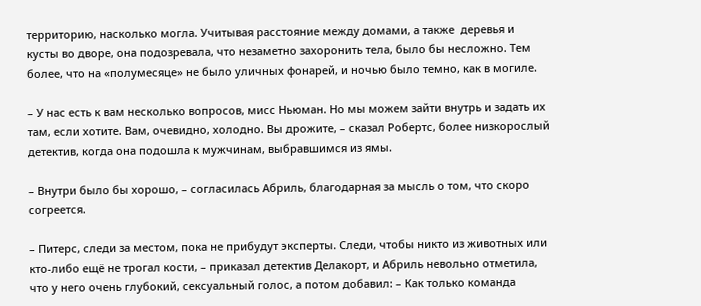территорию, насколько могла. Учитывая расстояние между домами, а также  деревья и кусты во дворе, она подозревала, что незаметно захоронить тела, было бы несложно. Тем более, что на «полумесяце» не было уличных фонарей, и ночью было темно, как в могиле.

– У нас есть к вам несколько вопросов, мисс Ньюман. Но мы можем зайти внутрь и задать их там, если хотите. Вам, очевидно, холодно. Вы дрожите, – сказал Робертс, более низкорослый детектив, когда она подошла к мужчинам, выбравшимся из ямы.

– Внутри было бы хорошо, – согласилась Абриль, благодарная за мысль о том, что скоро  согреется.

– Питерс, следи за местом, пока не прибудут эксперты. Следи, чтобы никто из животных или кто-либо ещё не трогал кости, – приказал детектив Делакорт, и Абриль невольно отметила, что у него очень глубокий, сексуальный голос, а потом добавил: – Как только команда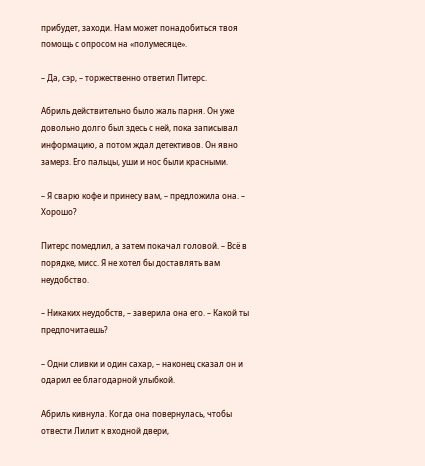прибудет, заходи. Нам может понадобиться твоя помощь с опросом на «полумесяце».

– Да, сэр, – торжественно ответил Питерс.

Абриль действительно было жаль парня. Он уже довольно долго был здесь с ней, пока записывал информацию, а потом ждал детективов. Он явно замерз. Его пальцы, уши и нос были красными.

– Я сварю кофе и принесу вам, – предложила она. – Хорошо?

Питерс помедлил, а затем покачал головой. – Всё в порядке, мисс. Я не хотел бы доставлять вам неудобство.

– Никаких неудобств, – заверила она его. – Какой ты предпочитаешь?

– Одни сливки и один сахар, – наконец сказал он и одарил ее благодарной улыбкой.

Абриль кивнула. Когда она повернулась, чтобы отвести Лилит к входной двери,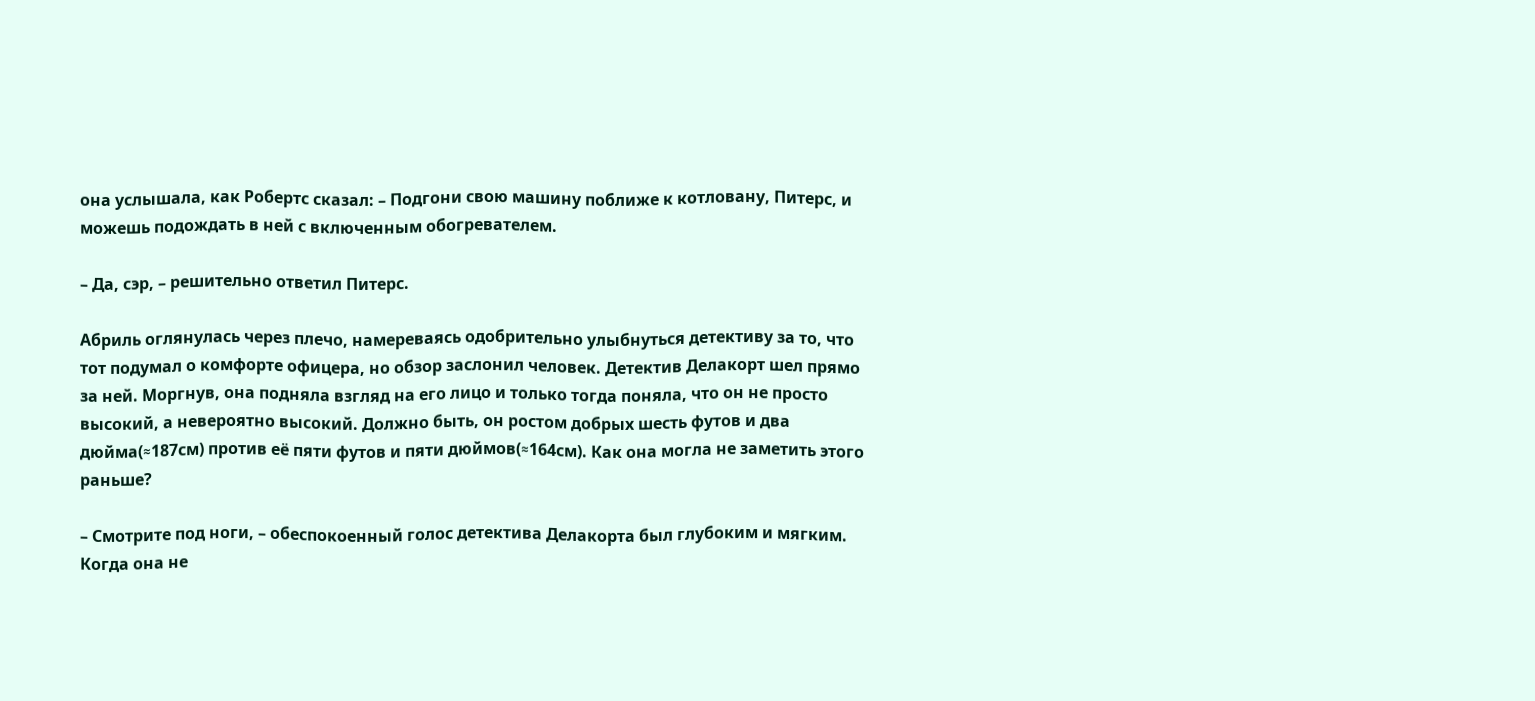она услышала, как Робертс сказал: – Подгони свою машину поближе к котловану, Питерс, и можешь подождать в ней с включенным обогревателем.

– Да, сэр, – решительно ответил Питерс.

Абриль оглянулась через плечо, намереваясь одобрительно улыбнуться детективу за то, что тот подумал о комфорте офицера, но обзор заслонил человек. Детектив Делакорт шел прямо за ней. Моргнув, она подняла взгляд на его лицо и только тогда поняла, что он не просто высокий, а невероятно высокий. Должно быть, он ростом добрых шесть футов и два дюйма(≈187см) против её пяти футов и пяти дюймов(≈164см). Как она могла не заметить этого раньше?

– Смотрите под ноги, – обеспокоенный голос детектива Делакорта был глубоким и мягким. Когда она не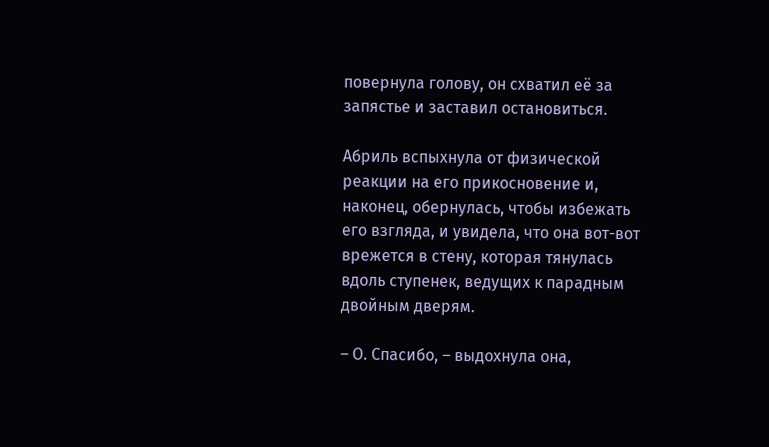повернула голову, он схватил её за запястье и заставил остановиться.

Абриль вспыхнула от физической реакции на его прикосновение и, наконец, обернулась, чтобы избежать его взгляда, и увидела, что она вот-вот врежется в стену, которая тянулась вдоль ступенек, ведущих к парадным двойным дверям.

– О. Спасибо, – выдохнула она,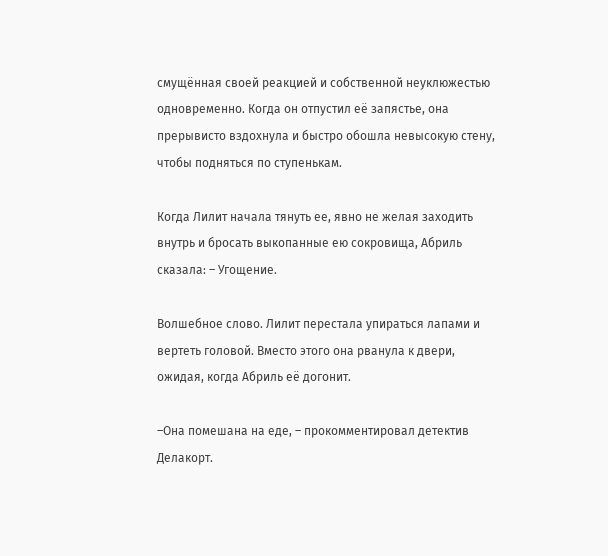смущённая своей реакцией и собственной неуклюжестью одновременно. Когда он отпустил её запястье, она прерывисто вздохнула и быстро обошла невысокую стену, чтобы подняться по ступенькам.

Когда Лилит начала тянуть ее, явно не желая заходить внутрь и бросать выкопанные ею сокровища, Абриль сказала: – Угощение.

Волшебное слово. Лилит перестала упираться лапами и вертеть головой. Вместо этого она рванула к двери, ожидая, когда Абриль её догонит.

–Она помешана на еде, – прокомментировал детектив Делакорт.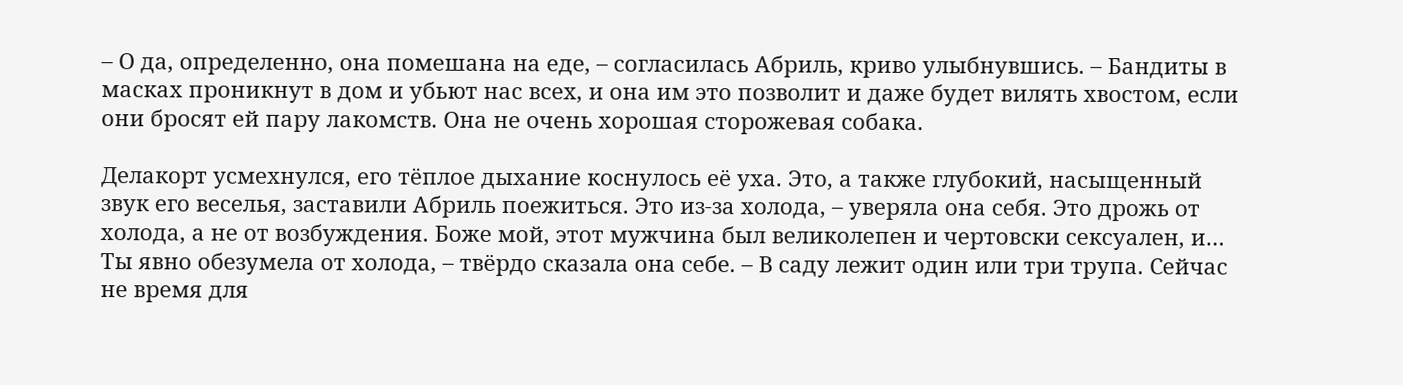– О да, определенно, она помешана на еде, – согласилась Абриль, криво улыбнувшись. – Бандиты в масках проникнут в дом и убьют нас всех, и она им это позволит и даже будет вилять хвостом, если они бросят ей пару лакомств. Она не очень хорошая сторожевая собака.

Делакорт усмехнулся, его тёплое дыхание коснулось её уха. Это, а также глубокий, насыщенный звук его веселья, заставили Абриль поежиться. Это из-за холода, – уверяла она себя. Это дрожь от холода, а не от возбуждения. Боже мой, этот мужчина был великолепен и чертовски сексуален, и… Ты явно обезумела от холода, – твёрдо сказала она себе. – В саду лежит один или три трупа. Сейчас не время для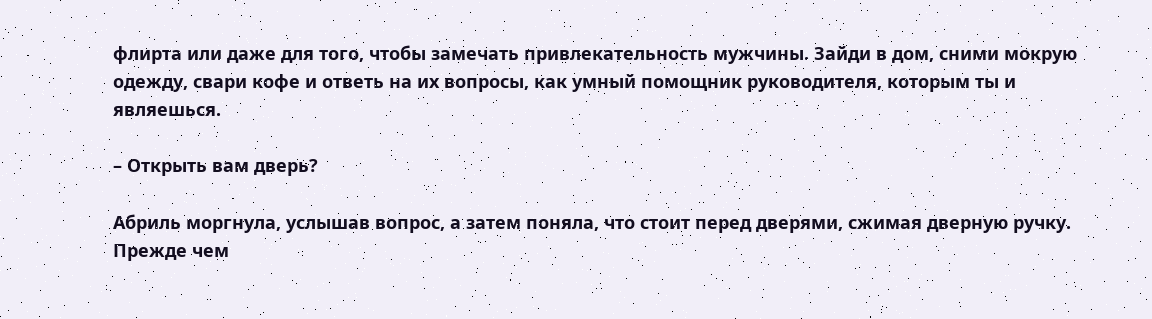флирта или даже для того, чтобы замечать привлекательность мужчины. Зайди в дом, сними мокрую одежду, свари кофе и ответь на их вопросы, как умный помощник руководителя, которым ты и являешься.

– Открыть вам дверь?

Абриль моргнула, услышав вопрос, а затем поняла, что стоит перед дверями, сжимая дверную ручку. Прежде чем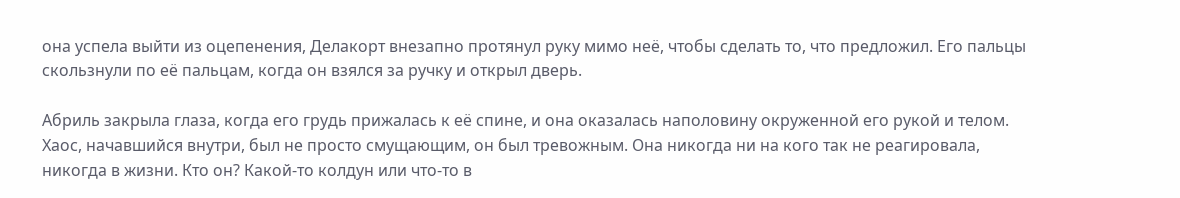она успела выйти из оцепенения, Делакорт внезапно протянул руку мимо неё, чтобы сделать то, что предложил. Его пальцы скользнули по её пальцам, когда он взялся за ручку и открыл дверь.

Абриль закрыла глаза, когда его грудь прижалась к её спине, и она оказалась наполовину окруженной его рукой и телом. Хаос, начавшийся внутри, был не просто смущающим, он был тревожным. Она никогда ни на кого так не реагировала, никогда в жизни. Кто он? Какой-то колдун или что-то в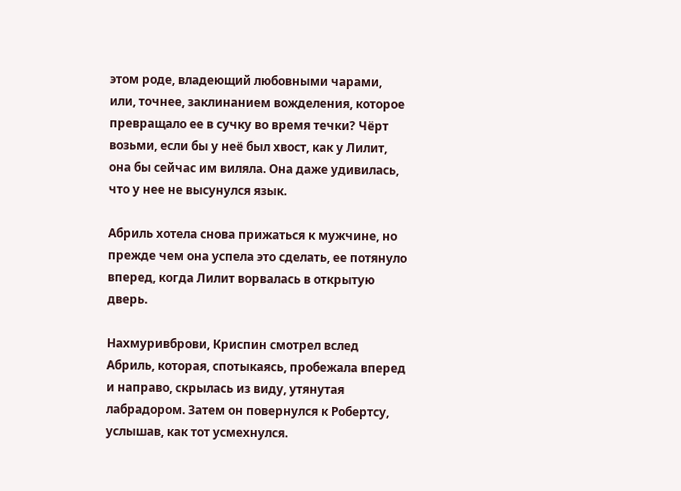этом роде, владеющий любовными чарами, или, точнее, заклинанием вожделения, которое превращало ее в сучку во время течки? Чёрт возьми, если бы у неё был хвост, как у Лилит, она бы сейчас им виляла. Она даже удивилась, что у нее не высунулся язык.

Абриль хотела снова прижаться к мужчине, но прежде чем она успела это сделать, ее потянуло вперед, когда Лилит ворвалась в открытую дверь.

Нахмуривброви, Криспин смотрел вслед Абриль, которая, спотыкаясь, пробежала вперед и направо, скрылась из виду, утянутая лабрадором. Затем он повернулся к Робертсу, услышав, как тот усмехнулся.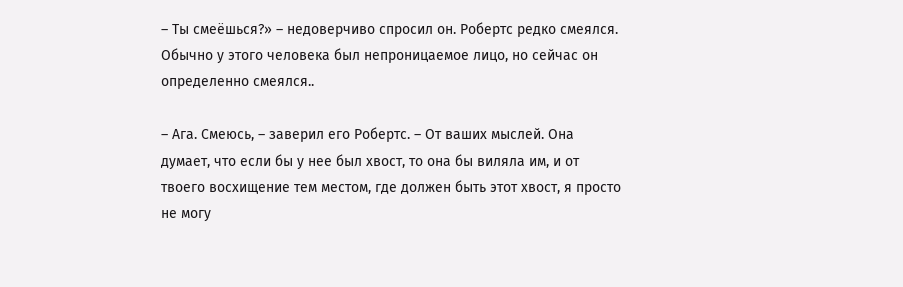– Ты смеёшься?» – недоверчиво спросил он. Робертс редко смеялся. Обычно у этого человека был непроницаемое лицо, но сейчас он определенно смеялся..

– Ага. Смеюсь, – заверил его Робертс. – От ваших мыслей. Она думает, что если бы у нее был хвост, то она бы виляла им, и от твоего восхищение тем местом, где должен быть этот хвост, я просто не могу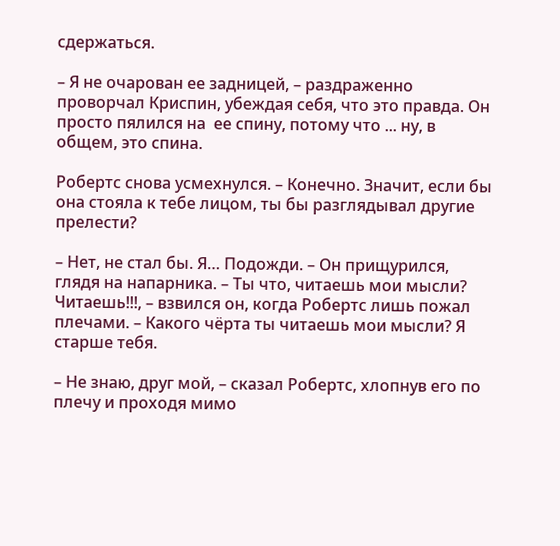сдержаться.

– Я не очарован ее задницей, – раздраженно проворчал Криспин, убеждая себя, что это правда. Он просто пялился на  ее спину, потому что ... ну, в общем, это спина.

Робертс снова усмехнулся. – Конечно. Значит, если бы она стояла к тебе лицом, ты бы разглядывал другие прелести?

– Нет, не стал бы. Я… Подожди. – Он прищурился, глядя на напарника. – Ты что, читаешь мои мысли? Читаешь!!!, – взвился он, когда Робертс лишь пожал плечами. – Какого чёрта ты читаешь мои мысли? Я старше тебя.

– Не знаю, друг мой, – сказал Робертс, хлопнув его по плечу и проходя мимо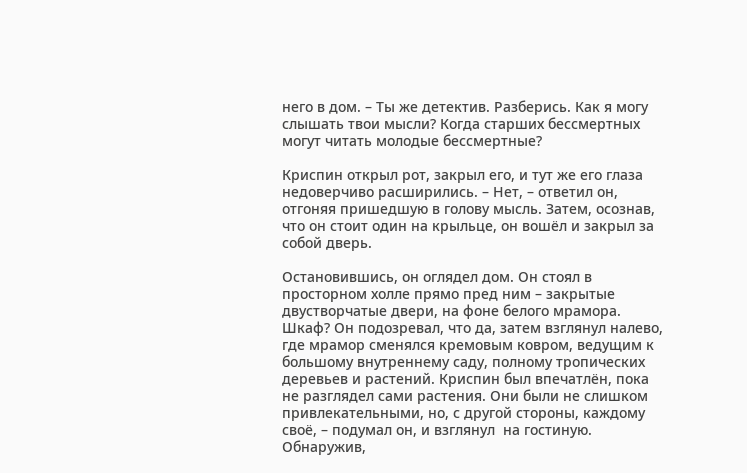него в дом. – Ты же детектив. Разберись. Как я могу слышать твои мысли? Когда старших бессмертных могут читать молодые бессмертные?

Криспин открыл рот, закрыл его, и тут же его глаза недоверчиво расширились. – Нет, – ответил он, отгоняя пришедшую в голову мысль. Затем, осознав, что он стоит один на крыльце, он вошёл и закрыл за собой дверь.

Остановившись, он оглядел дом. Он стоял в просторном холле прямо пред ним – закрытые двустворчатые двери, на фоне белого мрамора. Шкаф? Он подозревал, что да, затем взглянул налево, где мрамор сменялся кремовым ковром, ведущим к большому внутреннему саду, полному тропических деревьев и растений. Криспин был впечатлён, пока не разглядел сами растения. Они были не слишком привлекательными, но, с другой стороны, каждому своё, – подумал он, и взглянул  на гостиную. Обнаружив,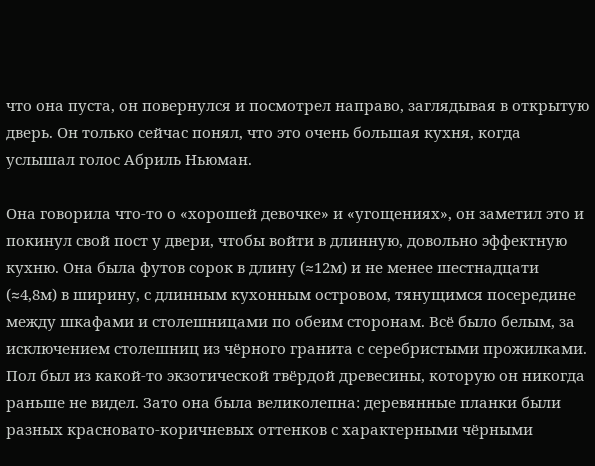что она пуста, он повернулся и посмотрел направо, заглядывая в открытую дверь. Он только сейчас понял, что это очень большая кухня, когда услышал голос Абриль Ньюман.

Она говорила что-то о «хорошей девочке» и «угощениях», он заметил это и покинул свой пост у двери, чтобы войти в длинную, довольно эффектную кухню. Она была футов сорок в длину (≈12м) и не менее шестнадцати (≈4,8м) в ширину, с длинным кухонным островом, тянущимся посередине между шкафами и столешницами по обеим сторонам. Всё было белым, за исключением столешниц из чёрного гранита с серебристыми прожилками. Пол был из какой-то экзотической твёрдой древесины, которую он никогда раньше не видел. Зато она была великолепна: деревянные планки были разных красновато-коричневых оттенков с характерными чёрными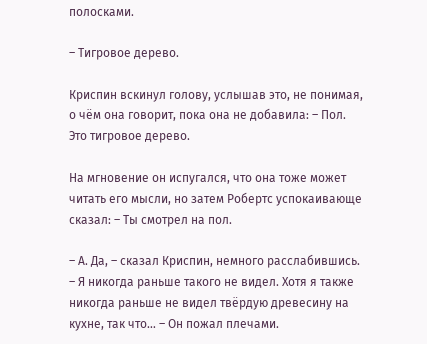полосками.

– Тигровое дерево.

Криспин вскинул голову, услышав это, не понимая, о чём она говорит, пока она не добавила: – Пол. Это тигровое дерево.

На мгновение он испугался, что она тоже может читать его мысли, но затем Робертс успокаивающе сказал: – Ты смотрел на пол.

– А. Да, – сказал Криспин, немного расслабившись. – Я никогда раньше такого не видел. Хотя я также никогда раньше не видел твёрдую древесину на кухне, так что… – Он пожал плечами.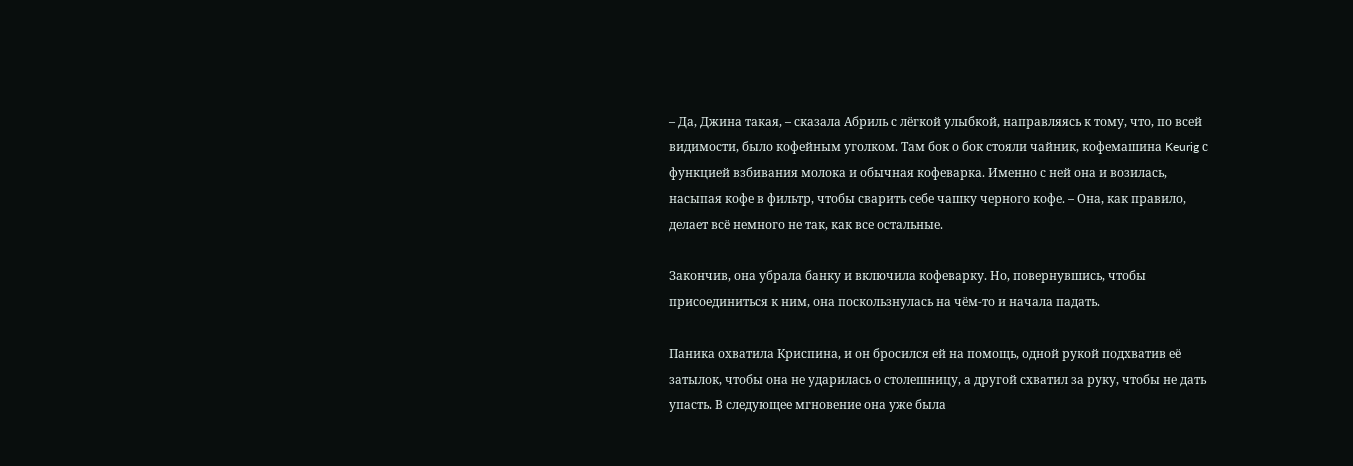– Да, Джина такая, – сказала Абриль с лёгкой улыбкой, направляясь к тому, что, по всей видимости, было кофейным уголком. Там бок о бок стояли чайник, кофемашина Keurig с функцией взбивания молока и обычная кофеварка. Именно с ней она и возилась, насыпая кофе в фильтр, чтобы сварить себе чашку черного кофе. – Она, как правило, делает всё немного не так, как все остальные.

Закончив, она убрала банку и включила кофеварку. Но, повернувшись, чтобы присоединиться к ним, она поскользнулась на чём-то и начала падать.

Паника охватила Криспина, и он бросился ей на помощь, одной рукой подхватив её затылок, чтобы она не ударилась о столешницу, а другой схватил за руку, чтобы не дать упасть. В следующее мгновение она уже была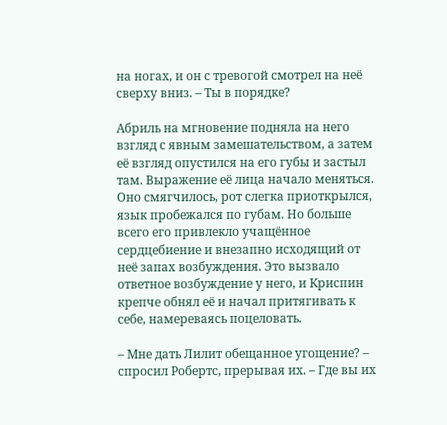на ногах, и он с тревогой смотрел на неё сверху вниз. – Ты в порядке?

Абриль на мгновение подняла на него взгляд с явным замешательством, а затем её взгляд опустился на его губы и застыл там. Выражение её лица начало меняться. Оно смягчилось, рот слегка приоткрылся, язык пробежался по губам. Но больше всего его привлекло учащённое сердцебиение и внезапно исходящий от неё запах возбуждения. Это вызвало ответное возбуждение у него, и Криспин крепче обнял её и начал притягивать к себе, намереваясь поцеловать.

– Мне дать Лилит обещанное угощение? – спросил Робертс, прерывая их. – Где вы их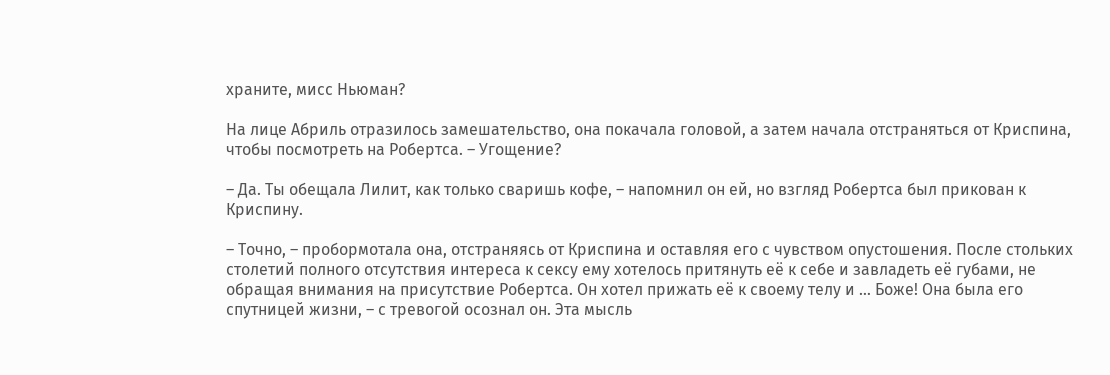храните, мисс Ньюман?

На лице Абриль отразилось замешательство, она покачала головой, а затем начала отстраняться от Криспина, чтобы посмотреть на Робертса. – Угощение?

– Да. Ты обещала Лилит, как только сваришь кофе, – напомнил он ей, но взгляд Робертса был прикован к Криспину.

– Точно, – пробормотала она, отстраняясь от Криспина и оставляя его с чувством опустошения. После стольких столетий полного отсутствия интереса к сексу ему хотелось притянуть её к себе и завладеть её губами, не обращая внимания на присутствие Робертса. Он хотел прижать её к своему телу и … Боже! Она была его спутницей жизни, – с тревогой осознал он. Эта мысль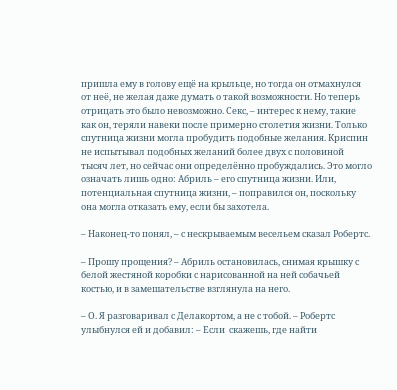пришла ему в голову ещё на крыльце, но тогда он отмахнулся от неё, не желая даже думать о такой возможности. Но теперь отрицать это было невозможно. Секс, – интерес к нему, такие как он, теряли навеки после примерно столетия жизни. Только спутница жизни могла пробудить подобные желания. Криспин не испытывал подобных желаний более двух с половиной тысяч лет, но сейчас они определённо пробуждались. Это могло означать лишь одно: Абриль – его спутница жизни. Или, потенциальная спутница жизни, – поправился он, поскольку она могла отказать ему, если бы захотела.

– Наконец-то понял, – с нескрываемым весельем сказал Робертс.

– Прошу прощения? – Абриль остановилась, снимая крышку с белой жестяной коробки с нарисованной на ней собачьей костью, и в замешательстве взглянула на него.

– О. Я разговаривал с Делакортом, а не с тобой. – Робертс улыбнулся ей и добавил: – Если  скажешь, где найти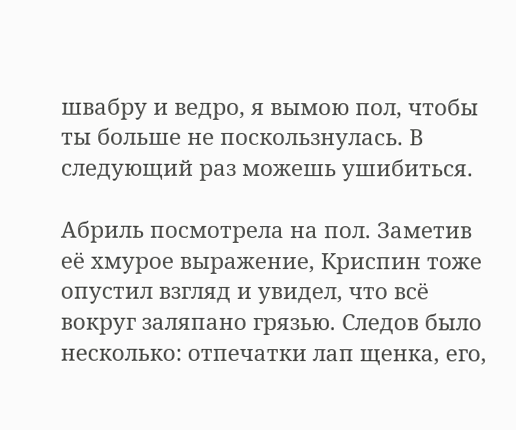швабру и ведро, я вымою пол, чтобы ты больше не поскользнулась. В следующий раз можешь ушибиться.

Абриль посмотрела на пол. Заметив её хмурое выражение, Криспин тоже опустил взгляд и увидел, что всё вокруг заляпано грязью. Следов было несколько: отпечатки лап щенка, его,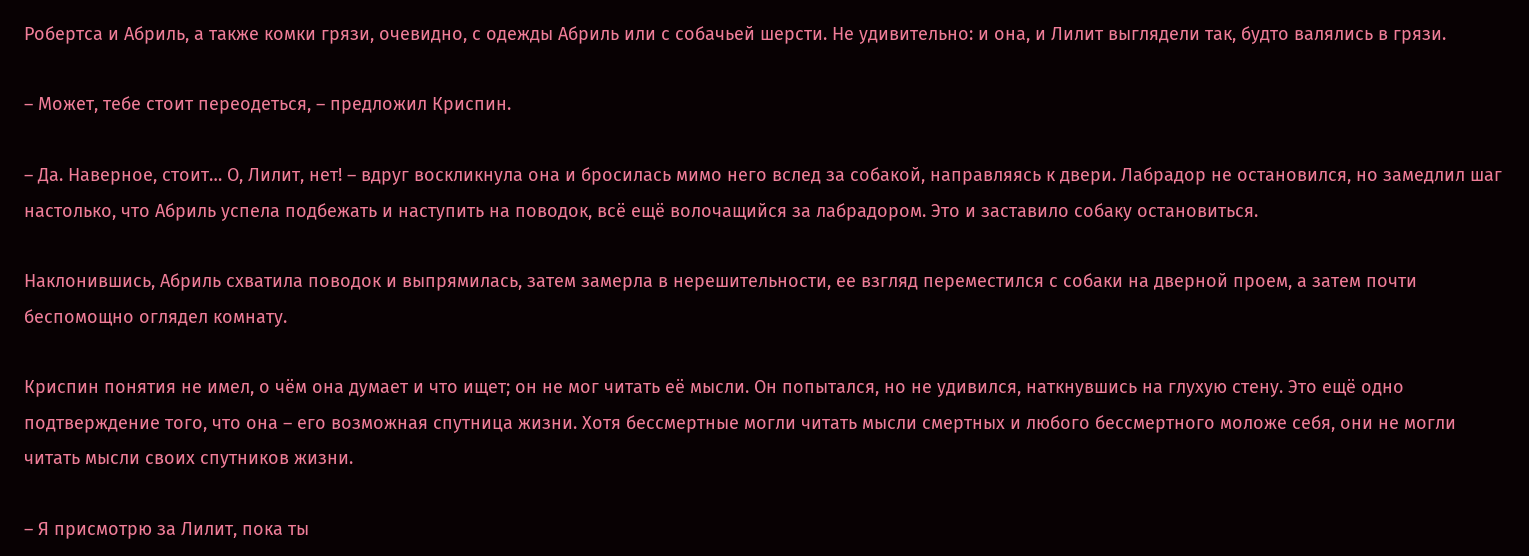Робертса и Абриль, а также комки грязи, очевидно, с одежды Абриль или с собачьей шерсти. Не удивительно: и она, и Лилит выглядели так, будто валялись в грязи.

– Может, тебе стоит переодеться, – предложил Криспин.

– Да. Наверное, стоит… О, Лилит, нет! – вдруг воскликнула она и бросилась мимо него вслед за собакой, направляясь к двери. Лабрадор не остановился, но замедлил шаг настолько, что Абриль успела подбежать и наступить на поводок, всё ещё волочащийся за лабрадором. Это и заставило собаку остановиться.

Наклонившись, Абриль схватила поводок и выпрямилась, затем замерла в нерешительности, ее взгляд переместился с собаки на дверной проем, а затем почти беспомощно оглядел комнату.

Криспин понятия не имел, о чём она думает и что ищет; он не мог читать её мысли. Он попытался, но не удивился, наткнувшись на глухую стену. Это ещё одно подтверждение того, что она – его возможная спутница жизни. Хотя бессмертные могли читать мысли смертных и любого бессмертного моложе себя, они не могли читать мысли своих спутников жизни.

– Я присмотрю за Лилит, пока ты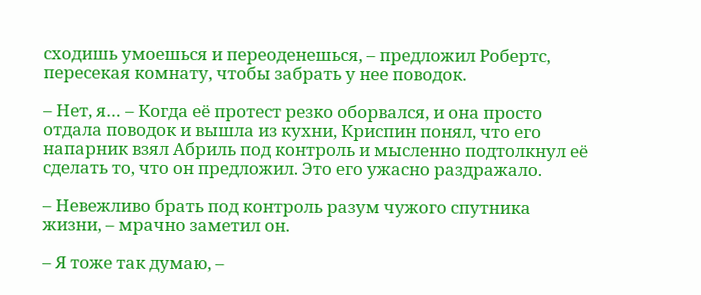сходишь умоешься и переоденешься, – предложил Робертс, пересекая комнату, чтобы забрать у нее поводок.

– Нет, я… – Когда её протест резко оборвался, и она просто отдала поводок и вышла из кухни, Криспин понял, что его напарник взял Абриль под контроль и мысленно подтолкнул её сделать то, что он предложил. Это его ужасно раздражало.

– Невежливо брать под контроль разум чужого спутника жизни, – мрачно заметил он.

– Я тоже так думаю, –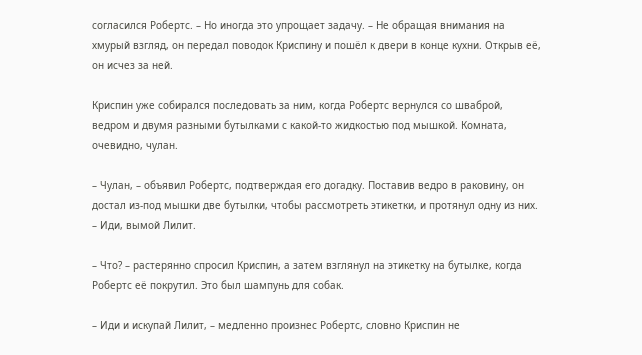согласился Робертс. – Но иногда это упрощает задачу. – Не обращая внимания на хмурый взгляд, он передал поводок Криспину и пошёл к двери в конце кухни. Открыв её, он исчез за ней.

Криспин уже собирался последовать за ним, когда Робертс вернулся со шваброй, ведром и двумя разными бутылками с какой-то жидкостью под мышкой. Комната, очевидно, чулан.

– Чулан, – объявил Робертс, подтверждая его догадку. Поставив ведро в раковину, он достал из-под мышки две бутылки, чтобы рассмотреть этикетки, и протянул одну из них. – Иди, вымой Лилит.

– Что? – растерянно спросил Криспин, а затем взглянул на этикетку на бутылке, когда Робертс её покрутил. Это был шампунь для собак.

– Иди и искупай Лилит, – медленно произнес Робертс, словно Криспин не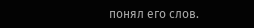понял его слов.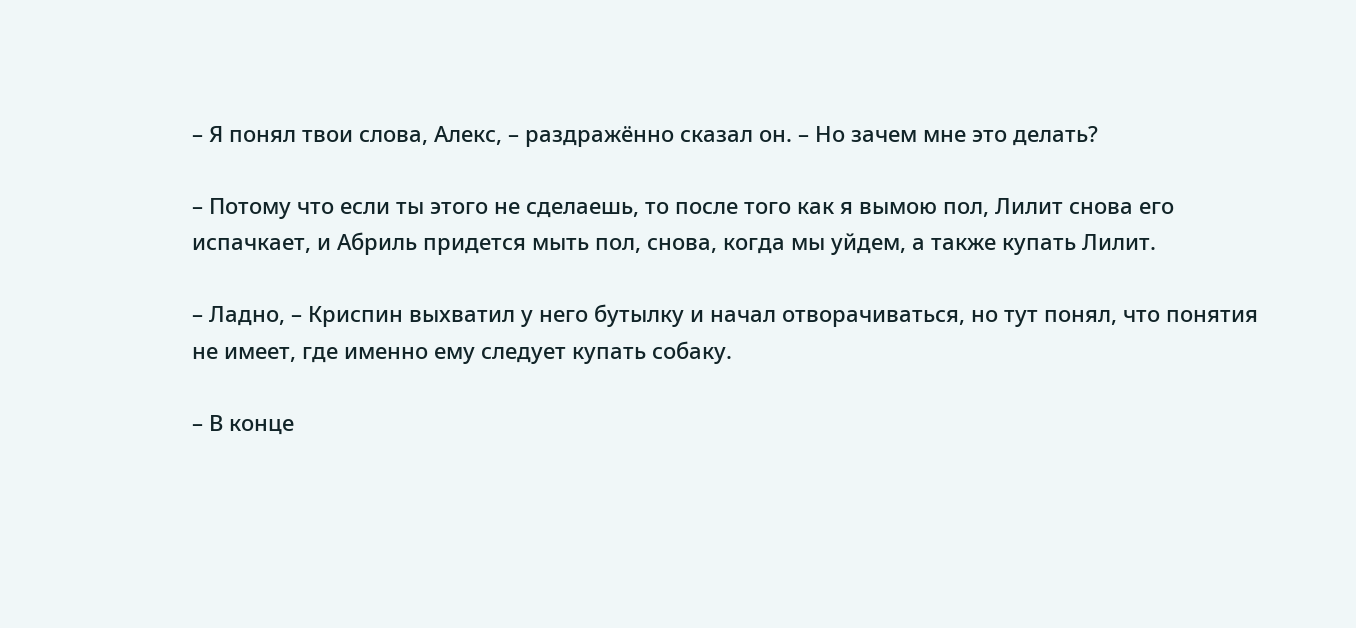– Я понял твои слова, Алекс, – раздражённо сказал он. – Но зачем мне это делать?

– Потому что если ты этого не сделаешь, то после того как я вымою пол, Лилит снова его испачкает, и Абриль придется мыть пол, снова, когда мы уйдем, а также купать Лилит.

– Ладно, – Криспин выхватил у него бутылку и начал отворачиваться, но тут понял, что понятия не имеет, где именно ему следует купать собаку.

– В конце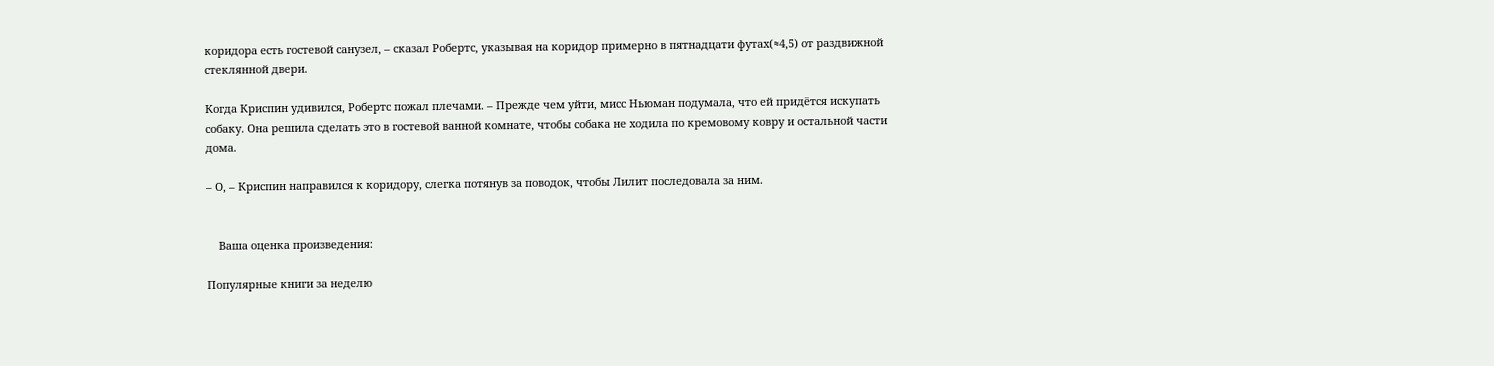коридора есть гостевой санузел, – сказал Робертс, указывая на коридор примерно в пятнадцати футах(≈4,5) от раздвижной стеклянной двери.

Когда Криспин удивился, Робертс пожал плечами. – Прежде чем уйти, мисс Ньюман подумала, что ей придётся искупать собаку. Она решила сделать это в гостевой ванной комнате, чтобы собака не ходила по кремовому ковру и остальной части дома.

– О, – Криспин направился к коридору, слегка потянув за поводок, чтобы Лилит последовала за ним.


    Ваша оценка произведения:

Популярные книги за неделю